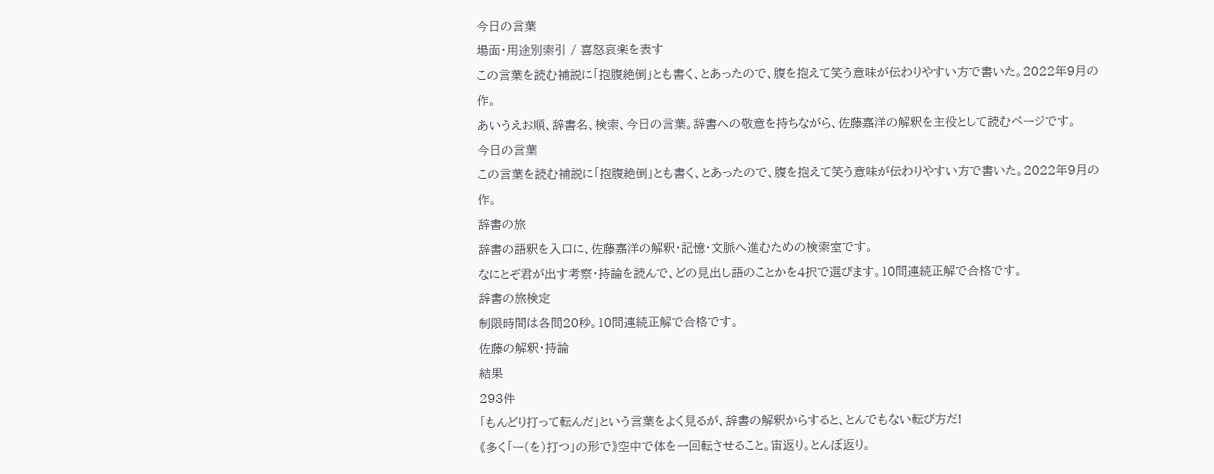今日の言葉
場面・用途別索引 / 喜怒哀楽を表す
この言葉を読む補説に「抱腹絶倒」とも書く、とあったので、腹を抱えて笑う意味が伝わりやすい方で書いた。2022年9月の作。
あいうえお順、辞書名、検索、今日の言葉。辞書への敬意を持ちながら、佐藤嘉洋の解釈を主役として読むページです。
今日の言葉
この言葉を読む補説に「抱腹絶倒」とも書く、とあったので、腹を抱えて笑う意味が伝わりやすい方で書いた。2022年9月の作。
辞書の旅
辞書の語釈を入口に、佐藤嘉洋の解釈・記憶・文脈へ進むための検索室です。
なにとぞ君が出す考察・持論を読んで、どの見出し語のことかを4択で選びます。10問連続正解で合格です。
辞書の旅検定
制限時間は各問20秒。10問連続正解で合格です。
佐藤の解釈・持論
結果
293件
「もんどり打って転んだ」という言葉をよく見るが、辞書の解釈からすると、とんでもない転び方だ!
《多く「ー(を)打つ」の形で》空中で体を一回転させること。宙返り。とんぼ返り。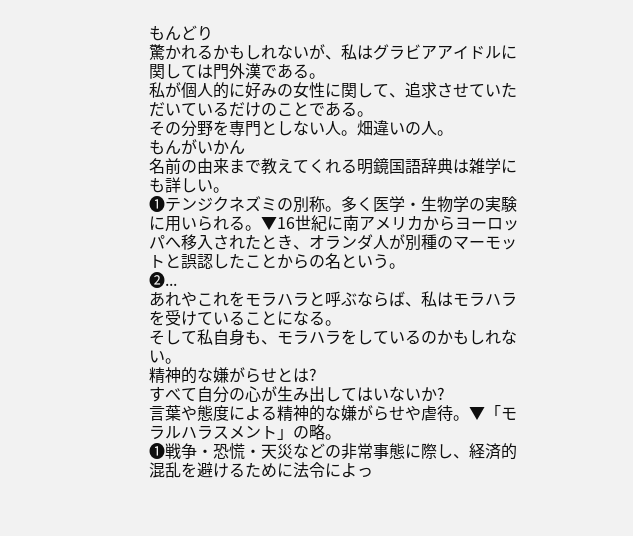もんどり
驚かれるかもしれないが、私はグラビアアイドルに関しては門外漢である。
私が個人的に好みの女性に関して、追求させていただいているだけのことである。
その分野を専門としない人。畑違いの人。
もんがいかん
名前の由来まで教えてくれる明鏡国語辞典は雑学にも詳しい。
❶テンジクネズミの別称。多く医学・生物学の実験に用いられる。▼16世紀に南アメリカからヨーロッパへ移入されたとき、オランダ人が別種のマーモットと誤認したことからの名という。
❷...
あれやこれをモラハラと呼ぶならば、私はモラハラを受けていることになる。
そして私自身も、モラハラをしているのかもしれない。
精神的な嫌がらせとは?
すべて自分の心が生み出してはいないか?
言葉や態度による精神的な嫌がらせや虐待。▼「モラルハラスメント」の略。
❶戦争・恐慌・天災などの非常事態に際し、経済的混乱を避けるために法令によっ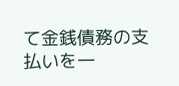て金銭債務の支払いを一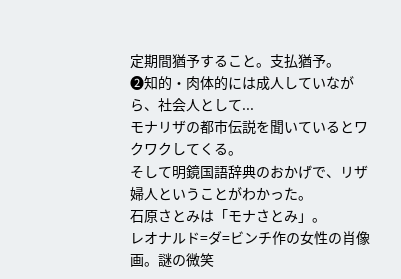定期間猶予すること。支払猶予。
❷知的・肉体的には成人していながら、社会人として...
モナリザの都市伝説を聞いているとワクワクしてくる。
そして明鏡国語辞典のおかげで、リザ婦人ということがわかった。
石原さとみは「モナさとみ」。
レオナルド=ダ=ビンチ作の女性の肖像画。謎の微笑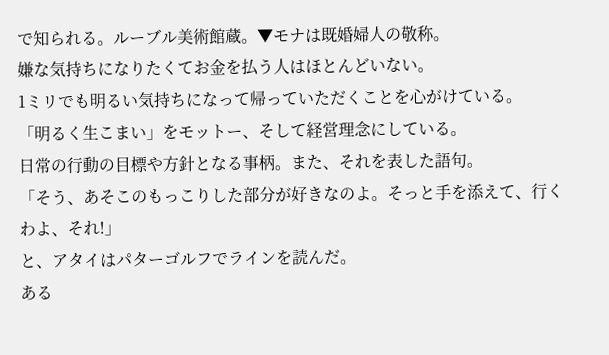で知られる。ルーブル美術館蔵。▼モナは既婚婦人の敬称。
嫌な気持ちになりたくてお金を払う人はほとんどいない。
1ミリでも明るい気持ちになって帰っていただくことを心がけている。
「明るく生こまい」をモットー、そして経営理念にしている。
日常の行動の目標や方針となる事柄。また、それを表した語句。
「そう、あそこのもっこりした部分が好きなのよ。そっと手を添えて、行くわよ、それ!」
と、アタイはパターゴルフでラインを読んだ。
ある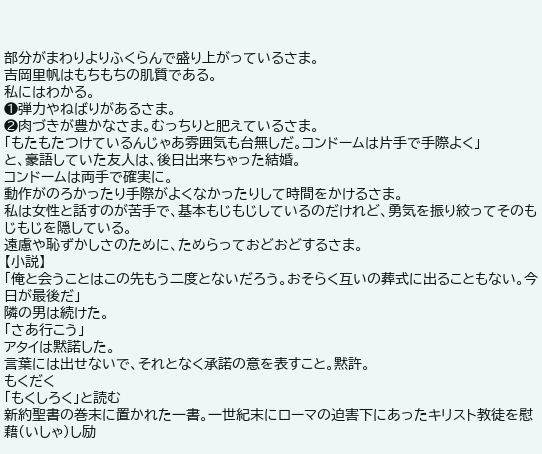部分がまわりよりふくらんで盛り上がっているさま。
吉岡里帆はもちもちの肌質である。
私にはわかる。
❶弾力やねばりがあるさま。
❷肉づきが豊かなさま。むっちりと肥えているさま。
「もたもたつけているんじゃあ雰囲気も台無しだ。コンドームは片手で手際よく」
と、豪語していた友人は、後日出来ちゃった結婚。
コンドームは両手で確実に。
動作がのろかったり手際がよくなかったりして時間をかけるさま。
私は女性と話すのが苦手で、基本もじもじしているのだけれど、勇気を振り絞ってそのもじもじを隠している。
遠慮や恥ずかしさのために、ためらっておどおどするさま。
【小説】
「俺と会うことはこの先もう二度とないだろう。おそらく互いの葬式に出ることもない。今日が最後だ」
隣の男は続けた。
「さあ行こう」
アタイは黙諾した。
言葉には出せないで、それとなく承諾の意を表すこと。黙許。
もくだく
「もくしろく」と読む
新約聖書の巻末に置かれた一書。一世紀末にローマの迫害下にあったキリスト教徒を慰藉(いしゃ)し励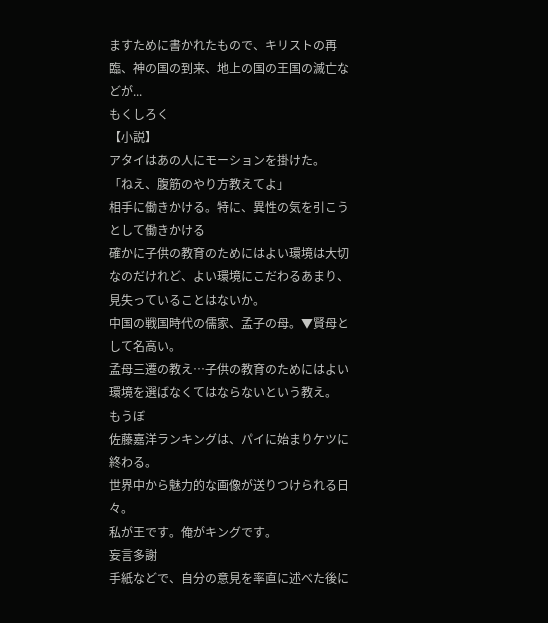ますために書かれたもので、キリストの再臨、神の国の到来、地上の国の王国の滅亡などが...
もくしろく
【小説】
アタイはあの人にモーションを掛けた。
「ねえ、腹筋のやり方教えてよ」
相手に働きかける。特に、異性の気を引こうとして働きかける
確かに子供の教育のためにはよい環境は大切なのだけれど、よい環境にこだわるあまり、見失っていることはないか。
中国の戦国時代の儒家、孟子の母。▼賢母として名高い。
孟母三遷の教え…子供の教育のためにはよい環境を選ばなくてはならないという教え。
もうぼ
佐藤嘉洋ランキングは、パイに始まりケツに終わる。
世界中から魅力的な画像が送りつけられる日々。
私が王です。俺がキングです。
妄言多謝
手紙などで、自分の意見を率直に述べた後に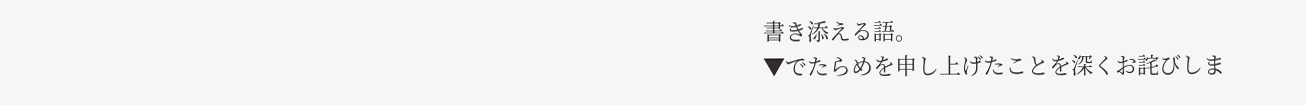書き添える語。
▼でたらめを申し上げたことを深くお詫びしま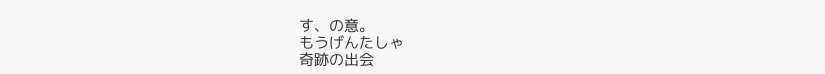す、の意。
もうげんたしゃ
奇跡の出会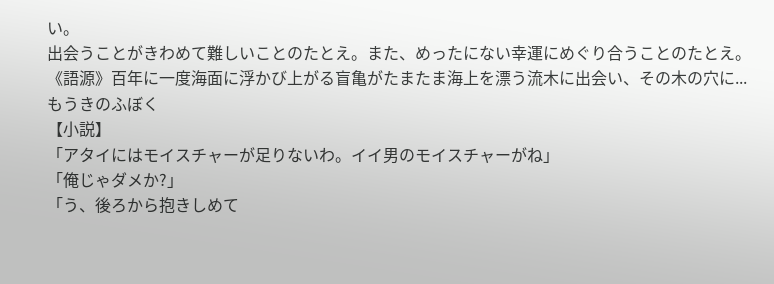い。
出会うことがきわめて難しいことのたとえ。また、めったにない幸運にめぐり合うことのたとえ。
《語源》百年に一度海面に浮かび上がる盲亀がたまたま海上を漂う流木に出会い、その木の穴に...
もうきのふぼく
【小説】
「アタイにはモイスチャーが足りないわ。イイ男のモイスチャーがね」
「俺じゃダメか?」
「う、後ろから抱きしめて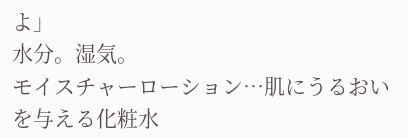よ」
水分。湿気。
モイスチャーローション…肌にうるおいを与える化粧水